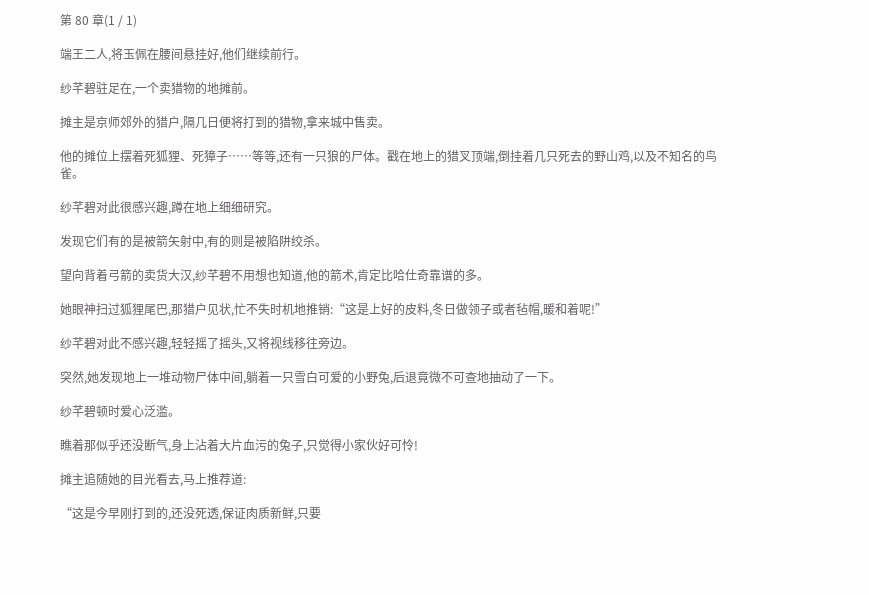第 80 章(1 / 1)

端王二人,将玉佩在腰间悬挂好,他们继续前行。

纱芊碧驻足在,一个卖猎物的地摊前。

摊主是京师郊外的猎户,隔几日便将打到的猎物,拿来城中售卖。

他的摊位上摆着死狐狸、死獐子……等等,还有一只狼的尸体。戳在地上的猎叉顶端,倒挂着几只死去的野山鸡,以及不知名的鸟雀。

纱芊碧对此很感兴趣,蹲在地上细细研究。

发现它们有的是被箭矢射中,有的则是被陷阱绞杀。

望向背着弓箭的卖货大汉,纱芊碧不用想也知道,他的箭术,肯定比哈仕奇靠谱的多。

她眼神扫过狐狸尾巴,那猎户见状,忙不失时机地推销:“这是上好的皮料,冬日做领子或者毡帽,暖和着呢!”

纱芊碧对此不感兴趣,轻轻摇了摇头,又将视线移往旁边。

突然,她发现地上一堆动物尸体中间,躺着一只雪白可爱的小野兔,后退竟微不可查地抽动了一下。

纱芊碧顿时爱心泛滥。

瞧着那似乎还没断气,身上沾着大片血污的兔子,只觉得小家伙好可怜!

摊主追随她的目光看去,马上推荐道:

“这是今早刚打到的,还没死透,保证肉质新鲜,只要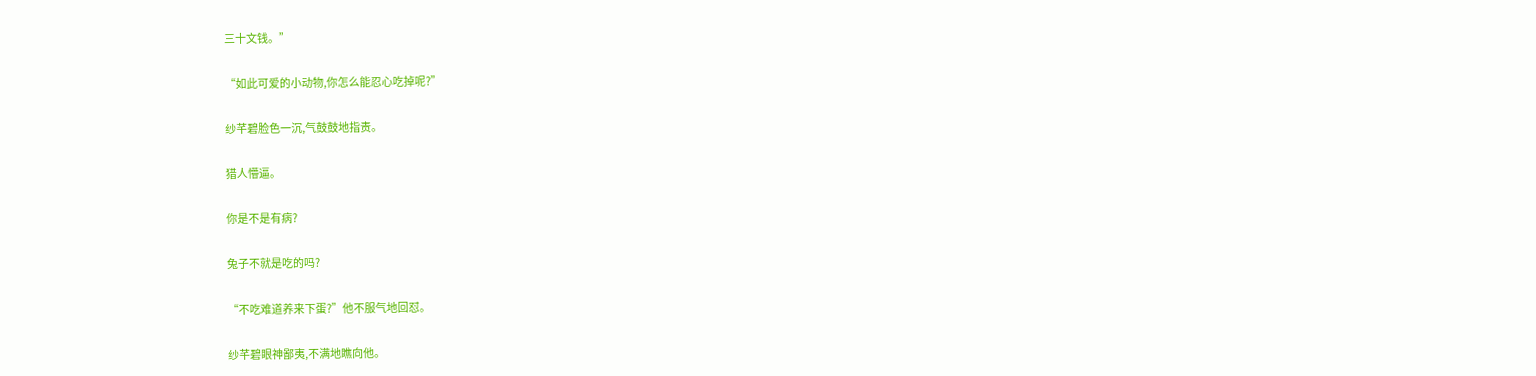三十文钱。”

“如此可爱的小动物,你怎么能忍心吃掉呢?”

纱芊碧脸色一沉,气鼓鼓地指责。

猎人懵逼。

你是不是有病?

兔子不就是吃的吗?

“不吃难道养来下蛋?”他不服气地回怼。

纱芊碧眼神鄙夷,不满地瞧向他。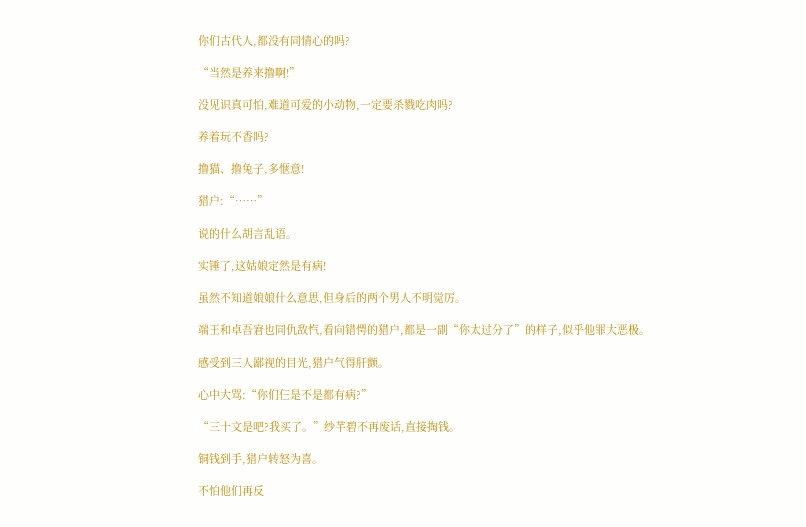你们古代人,都没有同情心的吗?

“当然是养来撸啊!”

没见识真可怕,难道可爱的小动物,一定要杀戮吃肉吗?

养着玩不香吗?

撸猫、撸兔子,多惬意!

猎户:“……”

说的什么胡言乱语。

实锤了,这姑娘定然是有病!

虽然不知道娘娘什么意思,但身后的两个男人不明觉厉。

端王和卓吾宭也同仇敌忾,看向错愕的猎户,都是一副“你太过分了”的样子,似乎他罪大恶极。

感受到三人鄙视的目光,猎户气得肝颤。

心中大骂:“你们仨是不是都有病?”

“三十文是吧?我买了。”纱芊碧不再废话,直接掏钱。

铜钱到手,猎户转怒为喜。

不怕他们再反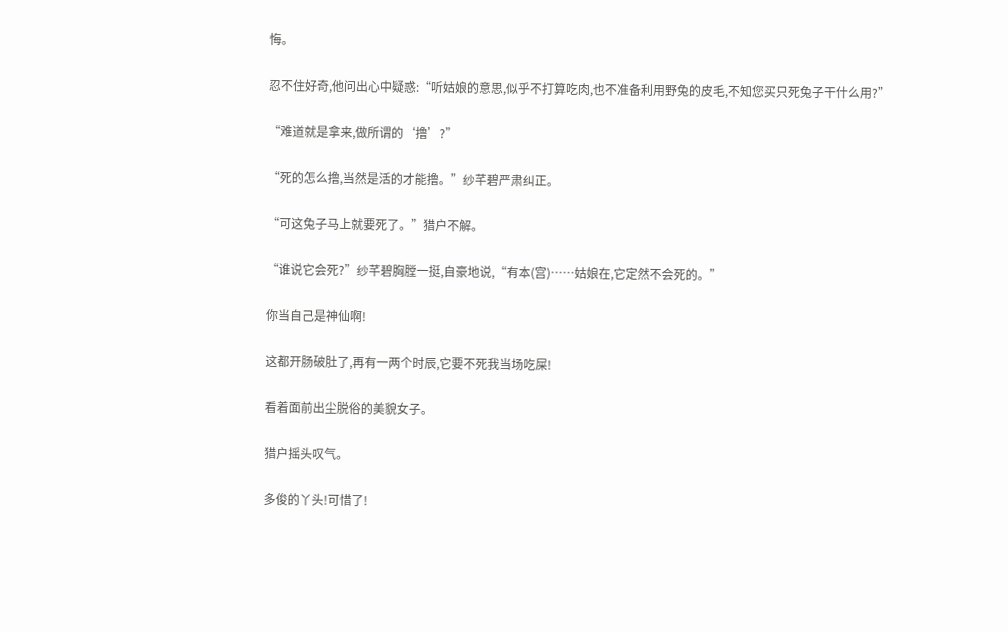悔。

忍不住好奇,他问出心中疑惑:“听姑娘的意思,似乎不打算吃肉,也不准备利用野兔的皮毛,不知您买只死兔子干什么用?”

“难道就是拿来,做所谓的‘撸’?”

“死的怎么撸,当然是活的才能撸。”纱芊碧严肃纠正。

“可这兔子马上就要死了。”猎户不解。

“谁说它会死?”纱芊碧胸膛一挺,自豪地说,“有本(宫)……姑娘在,它定然不会死的。”

你当自己是神仙啊!

这都开肠破肚了,再有一两个时辰,它要不死我当场吃屎!

看着面前出尘脱俗的美貌女子。

猎户摇头叹气。

多俊的丫头!可惜了!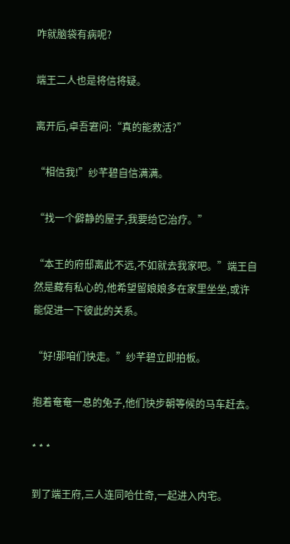咋就脑袋有病呢?

端王二人也是将信将疑。

离开后,卓吾宭问:“真的能救活?”

“相信我!”纱芊碧自信满满。

“找一个僻静的屋子,我要给它治疗。”

“本王的府邸离此不远,不如就去我家吧。”端王自然是藏有私心的,他希望留娘娘多在家里坐坐,或许能促进一下彼此的关系。

“好!那咱们快走。”纱芊碧立即拍板。

抱着奄奄一息的兔子,他们快步朝等候的马车赶去。

* * *

到了端王府,三人连同哈仕奇,一起进入内宅。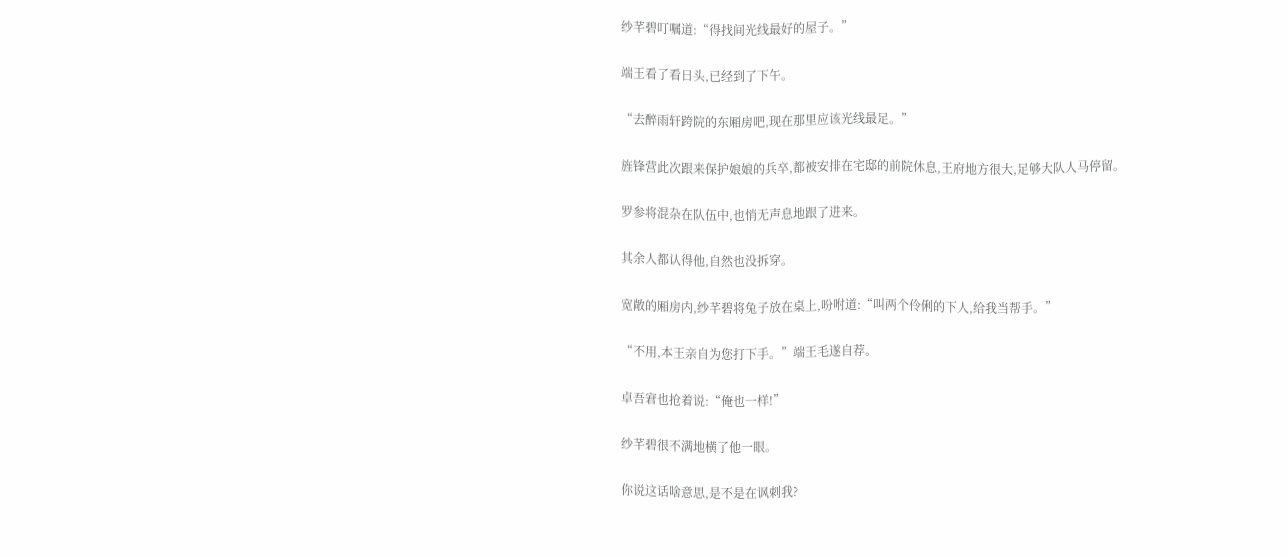纱芊碧叮嘱道:“得找间光线最好的屋子。”

端王看了看日头,已经到了下午。

“去醉雨轩跨院的东厢房吧,现在那里应该光线最足。”

旌锋营此次跟来保护娘娘的兵卒,都被安排在宅邸的前院休息,王府地方很大,足够大队人马停留。

罗参将混杂在队伍中,也悄无声息地跟了进来。

其余人都认得他,自然也没拆穿。

宽敞的厢房内,纱芊碧将兔子放在桌上,吩咐道:“叫两个伶俐的下人,给我当帮手。”

“不用,本王亲自为您打下手。”端王毛遂自荐。

卓吾宭也抢着说:“俺也一样!”

纱芊碧很不满地横了他一眼。

你说这话啥意思,是不是在讽刺我?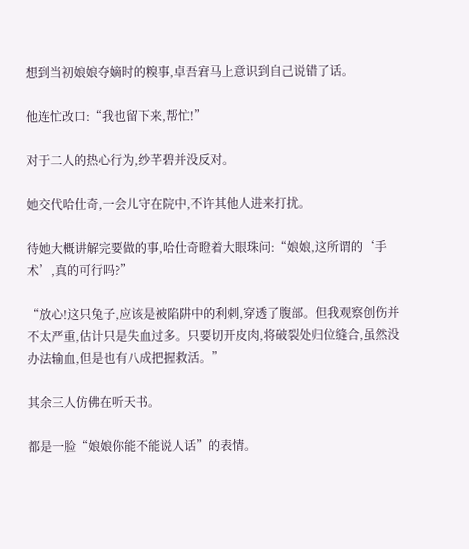想到当初娘娘夺嫡时的糗事,卓吾宭马上意识到自己说错了话。

他连忙改口:“我也留下来,帮忙!”

对于二人的热心行为,纱芊碧并没反对。

她交代哈仕奇,一会儿守在院中,不许其他人进来打扰。

待她大概讲解完要做的事,哈仕奇瞪着大眼珠问:“娘娘,这所谓的‘手术’,真的可行吗?”

“放心!这只兔子,应该是被陷阱中的利刺,穿透了腹部。但我观察创伤并不太严重,估计只是失血过多。只要切开皮肉,将破裂处归位缝合,虽然没办法输血,但是也有八成把握救活。”

其余三人仿佛在听天书。

都是一脸“娘娘你能不能说人话”的表情。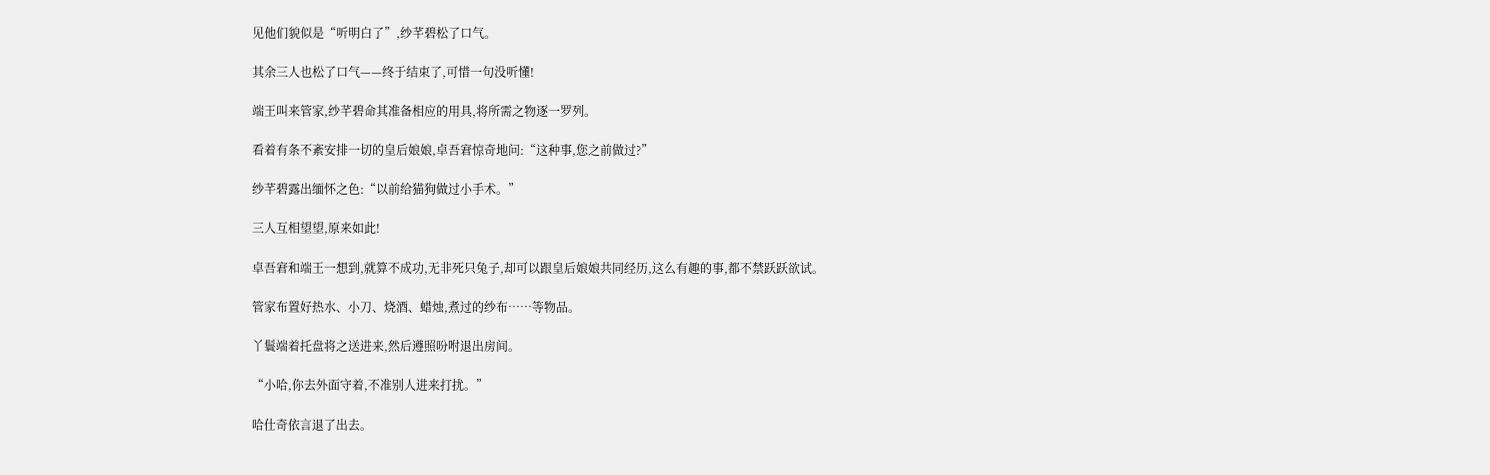见他们貌似是“听明白了”,纱芊碧松了口气。

其余三人也松了口气——终于结束了,可惜一句没听懂!

端王叫来管家,纱芊碧命其准备相应的用具,将所需之物逐一罗列。

看着有条不紊安排一切的皇后娘娘,卓吾宭惊奇地问:“这种事,您之前做过?”

纱芊碧露出缅怀之色:“以前给猫狗做过小手术。”

三人互相望望,原来如此!

卓吾宭和端王一想到,就算不成功,无非死只兔子,却可以跟皇后娘娘共同经历,这么有趣的事,都不禁跃跃欲试。

管家布置好热水、小刀、烧酒、蜡烛,煮过的纱布……等物品。

丫鬟端着托盘将之送进来,然后遵照吩咐退出房间。

“小哈,你去外面守着,不准别人进来打扰。”

哈仕奇依言退了出去。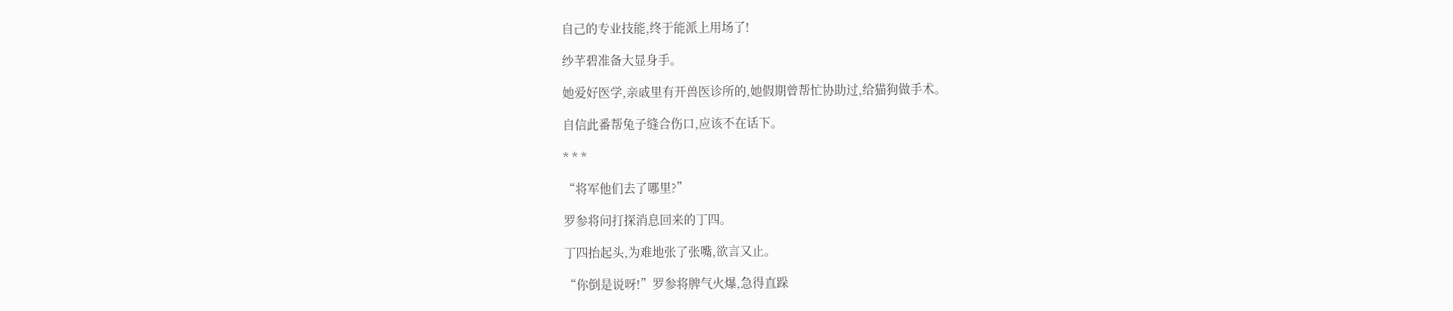自己的专业技能,终于能派上用场了!

纱芊碧准备大显身手。

她爱好医学,亲戚里有开兽医诊所的,她假期曾帮忙协助过,给猫狗做手术。

自信此番帮兔子缝合伤口,应该不在话下。

* * *

“将军他们去了哪里?”

罗参将问打探消息回来的丁四。

丁四抬起头,为难地张了张嘴,欲言又止。

“你倒是说呀!”罗参将脾气火爆,急得直跺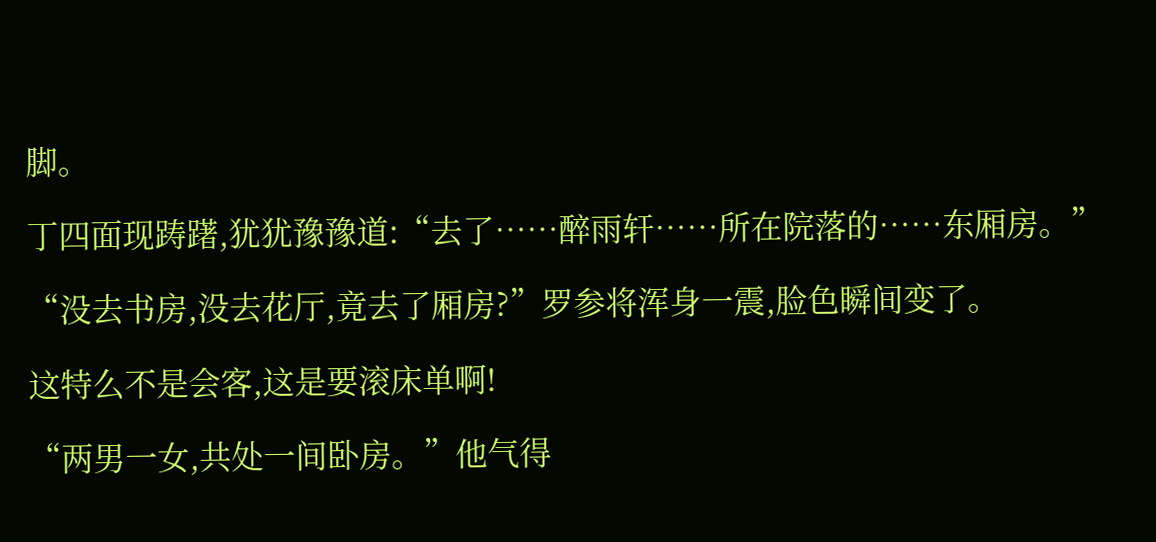脚。

丁四面现踌躇,犹犹豫豫道:“去了……醉雨轩……所在院落的……东厢房。”

“没去书房,没去花厅,竟去了厢房?”罗参将浑身一震,脸色瞬间变了。

这特么不是会客,这是要滚床单啊!

“两男一女,共处一间卧房。”他气得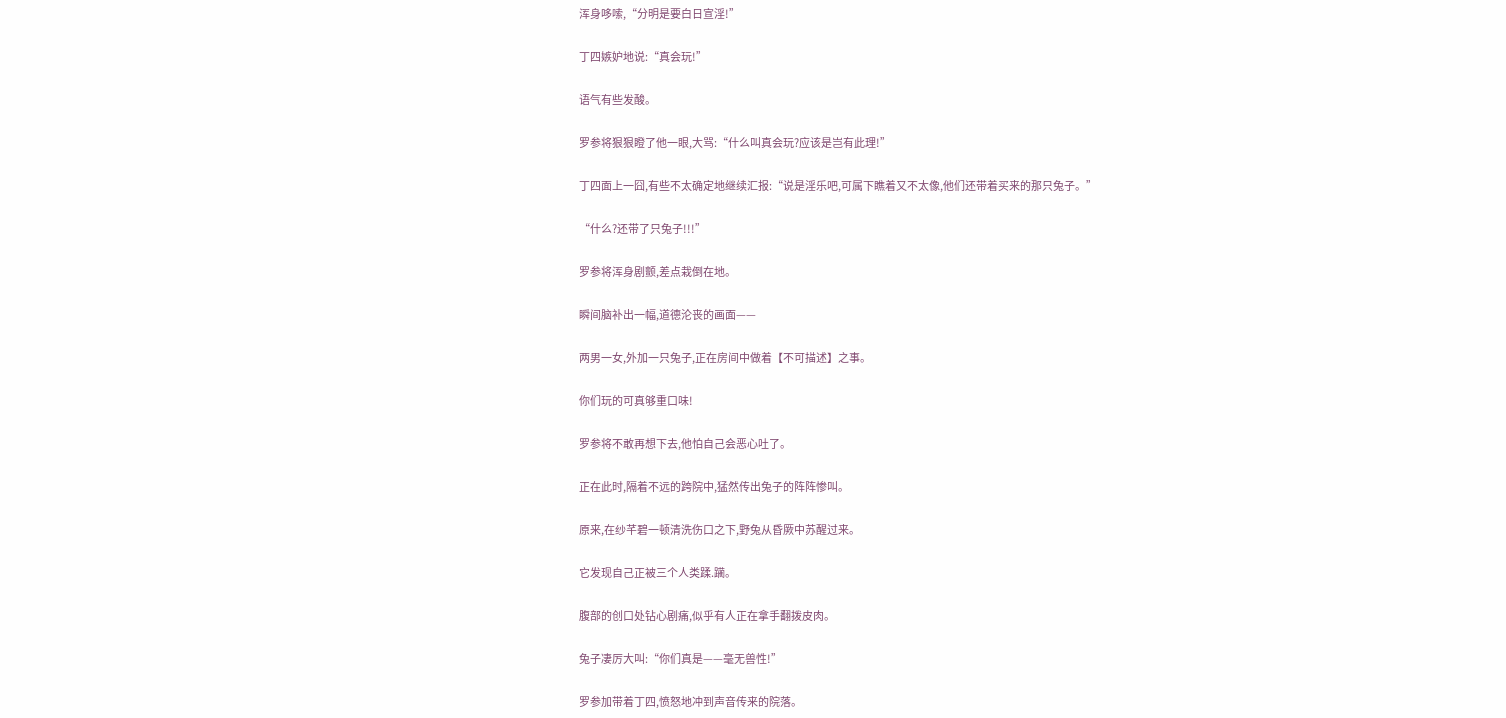浑身哆嗦,“分明是要白日宣淫!”

丁四嫉妒地说:“真会玩!”

语气有些发酸。

罗参将狠狠瞪了他一眼,大骂:“什么叫真会玩?应该是岂有此理!”

丁四面上一囧,有些不太确定地继续汇报:“说是淫乐吧,可属下瞧着又不太像,他们还带着买来的那只兔子。”

“什么?还带了只兔子!!!”

罗参将浑身剧颤,差点栽倒在地。

瞬间脑补出一幅,道德沦丧的画面——

两男一女,外加一只兔子,正在房间中做着【不可描述】之事。

你们玩的可真够重口味!

罗参将不敢再想下去,他怕自己会恶心吐了。

正在此时,隔着不远的跨院中,猛然传出兔子的阵阵惨叫。

原来,在纱芊碧一顿清洗伤口之下,野兔从昏厥中苏醒过来。

它发现自己正被三个人类蹂.躏。

腹部的创口处钻心剧痛,似乎有人正在拿手翻拨皮肉。

兔子凄厉大叫:“你们真是——毫无兽性!”

罗参加带着丁四,愤怒地冲到声音传来的院落。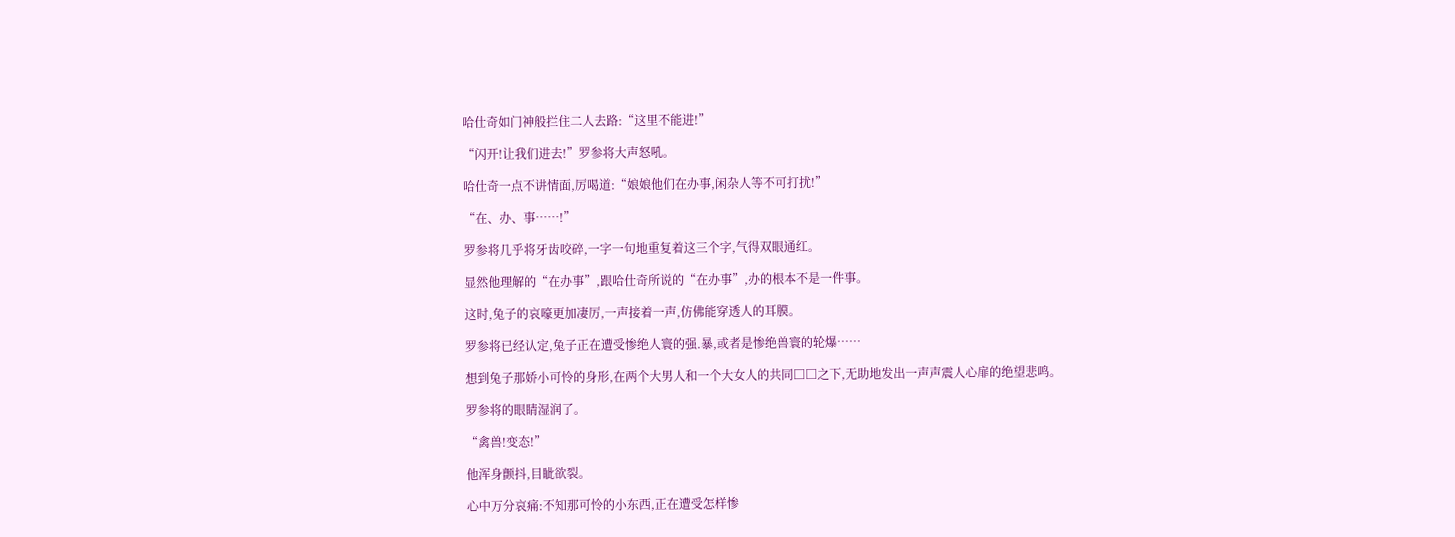哈仕奇如门神般拦住二人去路:“这里不能进!”

“闪开!让我们进去!”罗参将大声怒吼。

哈仕奇一点不讲情面,厉喝道:“娘娘他们在办事,闲杂人等不可打扰!”

“在、办、事……!”

罗参将几乎将牙齿咬碎,一字一句地重复着这三个字,气得双眼通红。

显然他理解的“在办事”,跟哈仕奇所说的“在办事”,办的根本不是一件事。

这时,兔子的哀嚎更加凄厉,一声接着一声,仿佛能穿透人的耳膜。

罗参将已经认定,兔子正在遭受惨绝人寰的强.暴,或者是惨绝兽寰的轮爆……

想到兔子那娇小可怜的身形,在两个大男人和一个大女人的共同□□之下,无助地发出一声声震人心扉的绝望悲鸣。

罗参将的眼睛湿润了。

“禽兽!变态!”

他浑身颤抖,目眦欲裂。

心中万分哀痛:不知那可怜的小东西,正在遭受怎样惨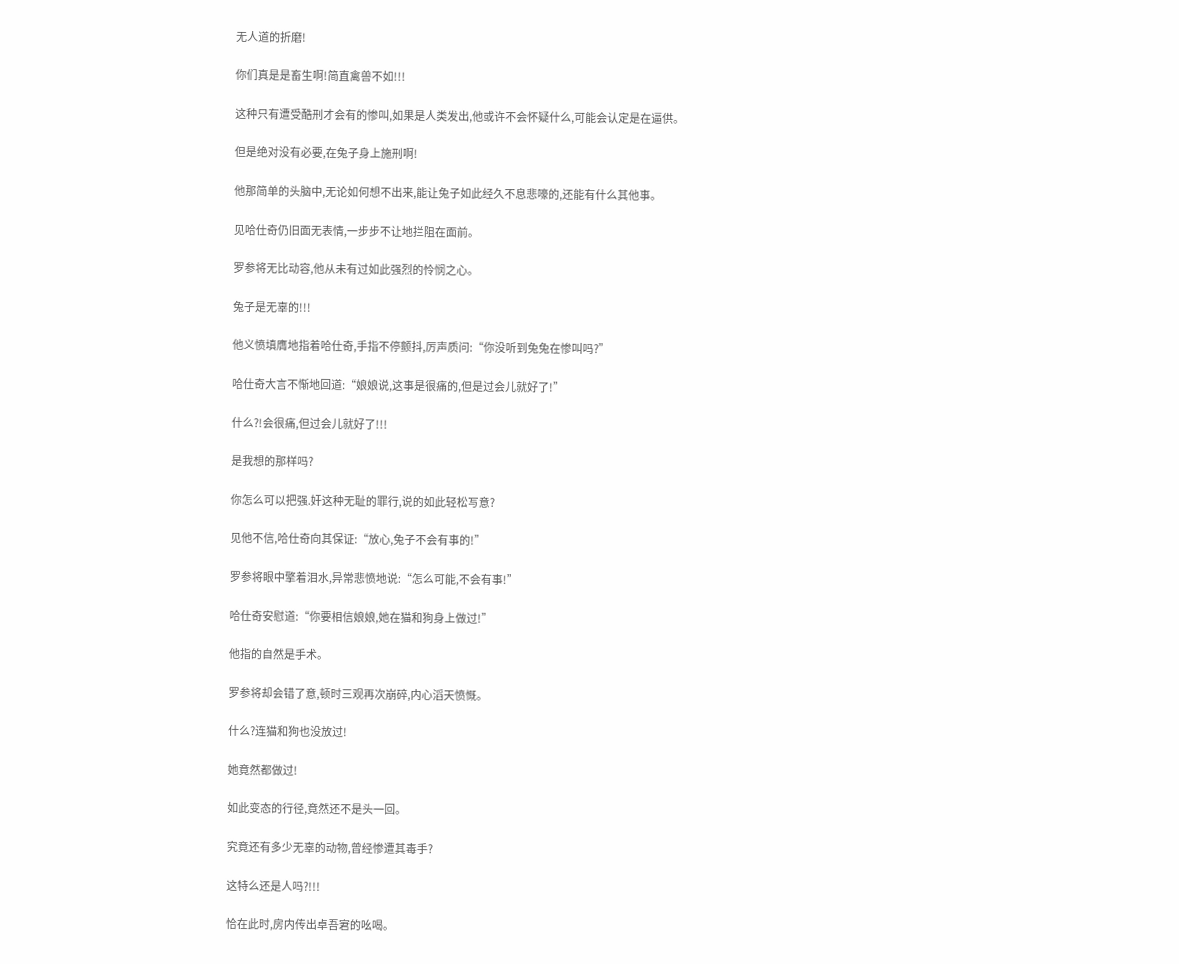无人道的折磨!

你们真是是畜生啊!简直禽兽不如!!!

这种只有遭受酷刑才会有的惨叫,如果是人类发出,他或许不会怀疑什么,可能会认定是在逼供。

但是绝对没有必要,在兔子身上施刑啊!

他那简单的头脑中,无论如何想不出来,能让兔子如此经久不息悲嚎的,还能有什么其他事。

见哈仕奇仍旧面无表情,一步步不让地拦阻在面前。

罗参将无比动容,他从未有过如此强烈的怜悯之心。

兔子是无辜的!!!

他义愤填膺地指着哈仕奇,手指不停颤抖,厉声质问:“你没听到兔兔在惨叫吗?”

哈仕奇大言不惭地回道:“娘娘说,这事是很痛的,但是过会儿就好了!”

什么?!会很痛,但过会儿就好了!!!

是我想的那样吗?

你怎么可以把强.奸这种无耻的罪行,说的如此轻松写意?

见他不信,哈仕奇向其保证:“放心,兔子不会有事的!”

罗参将眼中擎着泪水,异常悲愤地说:“怎么可能,不会有事!”

哈仕奇安慰道:“你要相信娘娘,她在猫和狗身上做过!”

他指的自然是手术。

罗参将却会错了意,顿时三观再次崩碎,内心滔天愤慨。

什么?连猫和狗也没放过!

她竟然都做过!

如此变态的行径,竟然还不是头一回。

究竟还有多少无辜的动物,曾经惨遭其毒手?

这特么还是人吗?!!!

恰在此时,房内传出卓吾宭的吆喝。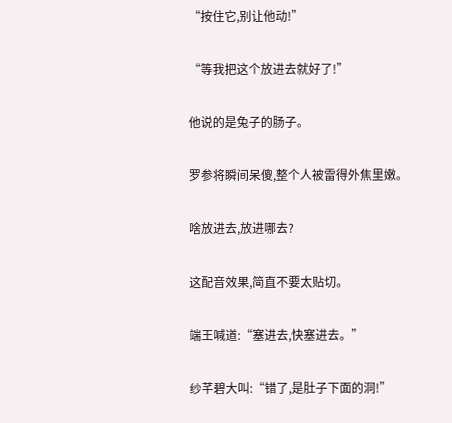“按住它,别让他动!”

“等我把这个放进去就好了!”

他说的是兔子的肠子。

罗参将瞬间呆傻,整个人被雷得外焦里嫩。

啥放进去,放进哪去?

这配音效果,简直不要太贴切。

端王喊道:“塞进去,快塞进去。”

纱芊碧大叫:“错了,是肚子下面的洞!”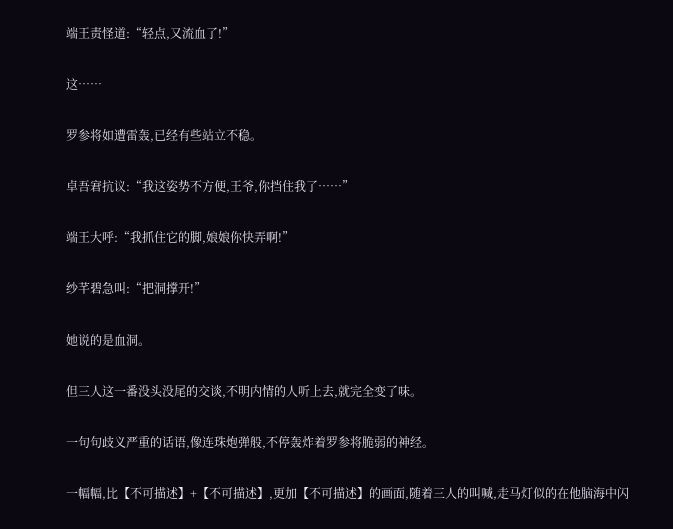端王责怪道:“轻点,又流血了!”

这……

罗参将如遭雷轰,已经有些站立不稳。

卓吾宭抗议:“我这姿势不方便,王爷,你挡住我了……”

端王大呼:“我抓住它的脚,娘娘你快弄啊!”

纱芊碧急叫:“把洞撑开!”

她说的是血洞。

但三人这一番没头没尾的交谈,不明内情的人听上去,就完全变了味。

一句句歧义严重的话语,像连珠炮弹般,不停轰炸着罗参将脆弱的神经。

一幅幅,比【不可描述】+【不可描述】,更加【不可描述】的画面,随着三人的叫喊,走马灯似的在他脑海中闪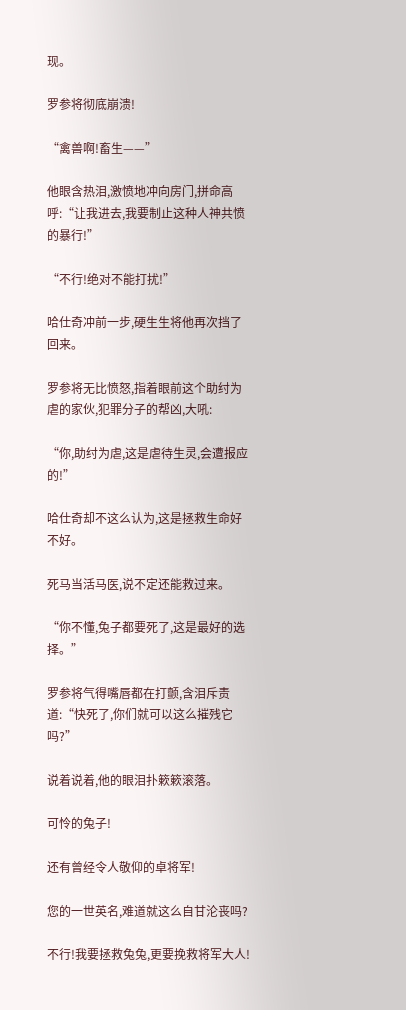现。

罗参将彻底崩溃!

“禽兽啊!畜生——”

他眼含热泪,激愤地冲向房门,拼命高呼:“让我进去,我要制止这种人神共愤的暴行!”

“不行!绝对不能打扰!”

哈仕奇冲前一步,硬生生将他再次挡了回来。

罗参将无比愤怒,指着眼前这个助纣为虐的家伙,犯罪分子的帮凶,大吼:

“你,助纣为虐,这是虐待生灵,会遭报应的!”

哈仕奇却不这么认为,这是拯救生命好不好。

死马当活马医,说不定还能救过来。

“你不懂,兔子都要死了,这是最好的选择。”

罗参将气得嘴唇都在打颤,含泪斥责道:“快死了,你们就可以这么摧残它吗?”

说着说着,他的眼泪扑簌簌滚落。

可怜的兔子!

还有曾经令人敬仰的卓将军!

您的一世英名,难道就这么自甘沦丧吗?

不行!我要拯救兔兔,更要挽救将军大人!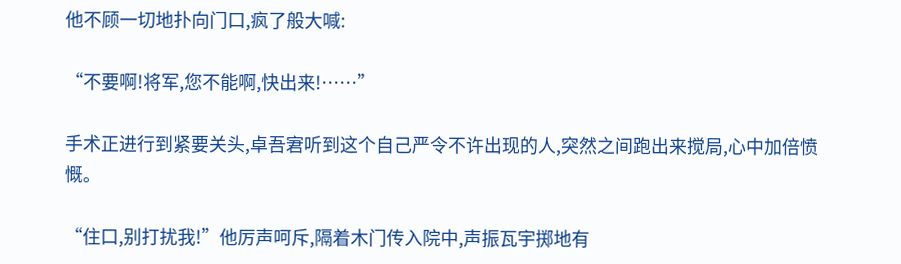他不顾一切地扑向门口,疯了般大喊:

“不要啊!将军,您不能啊,快出来!……”

手术正进行到紧要关头,卓吾宭听到这个自己严令不许出现的人,突然之间跑出来搅局,心中加倍愤慨。

“住口,别打扰我!”他厉声呵斥,隔着木门传入院中,声振瓦宇掷地有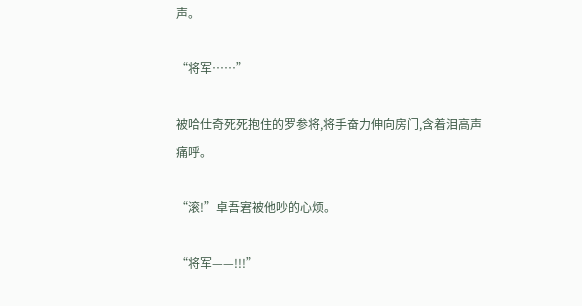声。

“将军……”

被哈仕奇死死抱住的罗参将,将手奋力伸向房门,含着泪高声痛呼。

“滚!”卓吾宭被他吵的心烦。

“将军——!!!”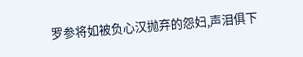罗参将如被负心汉抛弃的怨妇,声泪俱下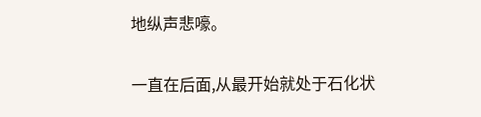地纵声悲嚎。

一直在后面,从最开始就处于石化状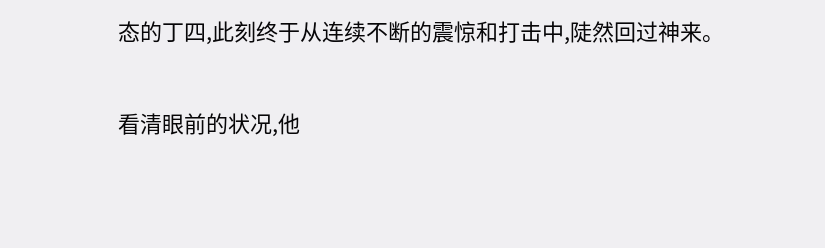态的丁四,此刻终于从连续不断的震惊和打击中,陡然回过神来。

看清眼前的状况,他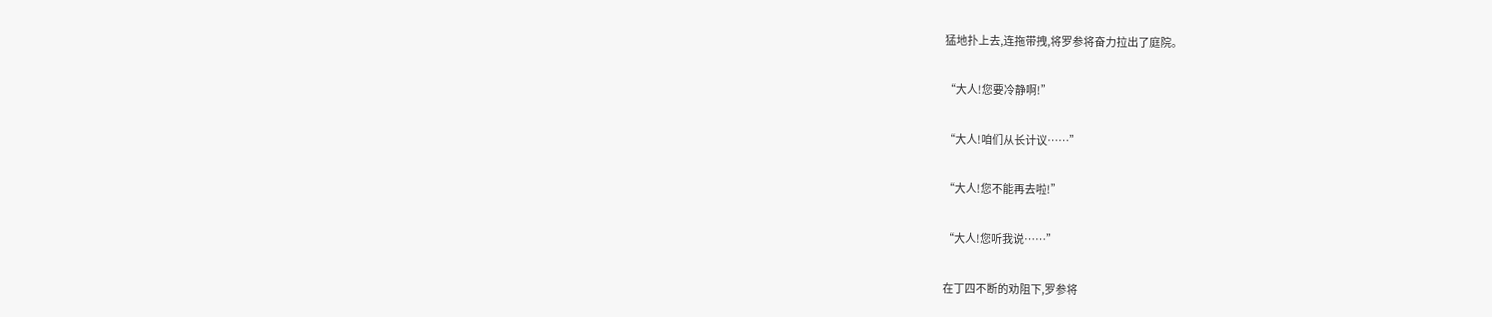猛地扑上去,连拖带拽,将罗参将奋力拉出了庭院。

“大人!您要冷静啊!”

“大人!咱们从长计议……”

“大人!您不能再去啦!”

“大人!您听我说……”

在丁四不断的劝阻下,罗参将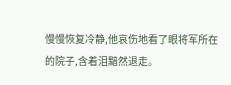慢慢恢复冷静,他哀伤地看了眼将军所在的院子,含着泪黯然退走。